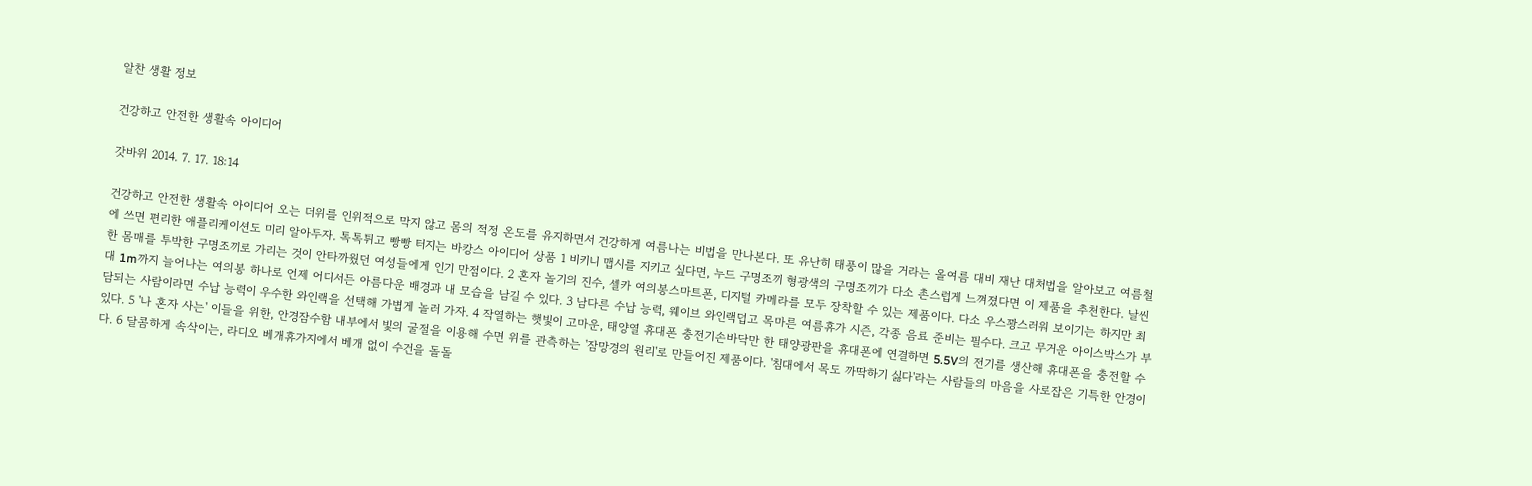알찬 생활 정보

건강하고 안전한 생활속 아이디어

갓바위 2014. 7. 17. 18:14

건강하고 안전한 생활속 아이디어 오는 더위를 인위적으로 막지 않고 몸의 적정 온도를 유지하면서 건강하게 여름나는 비법을 만나본다. 또 유난히 태풍이 많을 거라는 올여름 대비 재난 대처법을 알아보고 여름철에 쓰면 편리한 애플리케이션도 미리 알아두자. 톡톡튀고 빵빵 터지는 바캉스 아이디어 상품 1 비키니 맵시를 지키고 싶다면, 누드 구명조끼 형광색의 구명조끼가 다소 촌스럽게 느껴졌다면 이 제품을 추천한다. 날씬한 몸매를 투박한 구명조끼로 가리는 것이 안타까웠던 여성들에게 인기 만점이다. 2 혼자 놀기의 진수, 셀카 여의봉스마트폰, 디지털 카메라를 모두 장착할 수 있는 제품이다. 다소 우스꽝스러워 보이기는 하지만 최대 1m까지 늘어나는 여의봉 하나로 언제 어디서든 아름다운 배경과 내 모습을 남길 수 있다. 3 남다른 수납 능력, 웨이브 와인랙덥고 목마른 여름휴가 시즌, 각종 음료 준비는 필수다. 크고 무거운 아이스박스가 부담되는 사람이라면 수납 능력이 우수한 와인랙을 선택해 가볍게 놀러 가자. 4 작열하는 햇빛이 고마운, 태양열 휴대폰 충전기손바닥만 한 태양광판을 휴대폰에 연결하면 5.5V의 전기를 생산해 휴대폰을 충전할 수 있다. 5 '나 혼자 사는' 이들을 위한, 안경잠수함 내부에서 빛의 굴절을 이용해 수면 위를 관측하는 '잠망경의 원리'로 만들어진 제품이다. '침대에서 목도 까딱하기 싫다'라는 사람들의 마음을 사로잡은 기특한 안경이다. 6 달콤하게 속삭이는, 라디오 베개휴가지에서 베개 없이 수건을 돌돌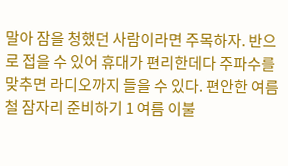말아 잠을 청했던 사람이라면 주목하자. 반으로 접을 수 있어 휴대가 편리한데다 주파수를 맞추면 라디오까지 들을 수 있다. 편안한 여름철 잠자리 준비하기 1 여름 이불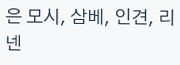은 모시, 삼베, 인견, 리넨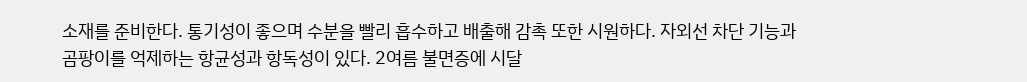소재를 준비한다. 통기성이 좋으며 수분을 빨리 흡수하고 배출해 감촉 또한 시원하다. 자외선 차단 기능과 곰팡이를 억제하는 항균성과 항독성이 있다. 2여름 불면증에 시달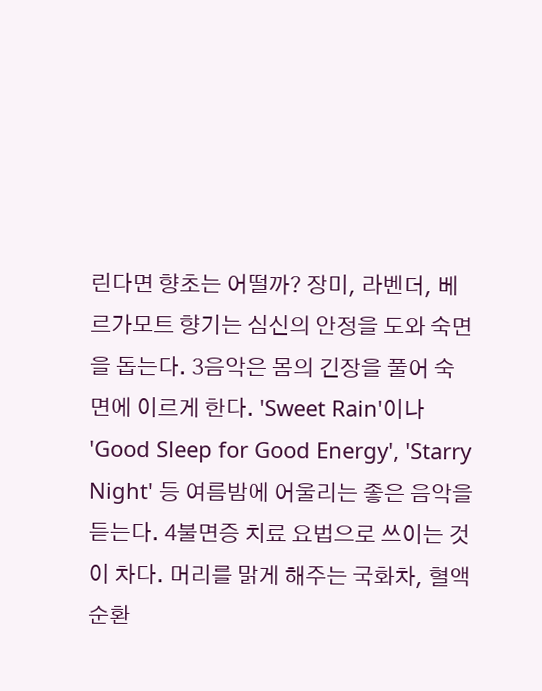린다면 향초는 어떨까? 장미, 라벤더, 베르가모트 향기는 심신의 안정을 도와 숙면을 돕는다. 3음악은 몸의 긴장을 풀어 숙면에 이르게 한다. 'Sweet Rain'이나 'Good Sleep for Good Energy', 'Starry Night' 등 여름밤에 어울리는 좋은 음악을 듣는다. 4불면증 치료 요법으로 쓰이는 것이 차다. 머리를 맑게 해주는 국화차, 혈액순환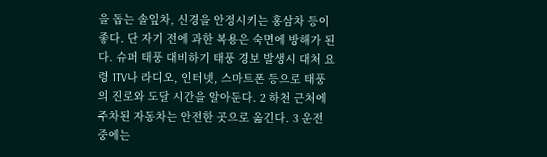을 돕는 솔잎차, 신경을 안정시키는 홍삼차 등이 좋다. 단 자기 전에 과한 복용은 숙면에 방해가 된다. 슈퍼 태풍 대비하기 태풍 경보 발생시 대처 요령 1TV나 라디오, 인터넷, 스마트폰 등으로 태풍의 진로와 도달 시간을 알아둔다. 2 하천 근처에 주차된 자동차는 안전한 곳으로 옮긴다. 3 운전 중에는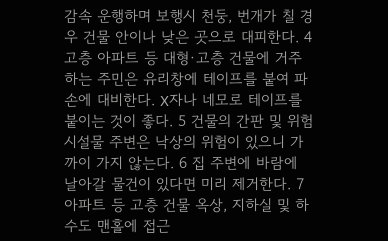감속 운행하며 보행시 천둥, 번개가 칠 경우 건물 안이나 낮은 곳으로 대피한다. 4 고층 아파트 등 대형·고층 건물에 거주하는 주민은 유리창에 테이프를 붙여 파손에 대비한다. X자나 네모로 테이프를 붙이는 것이 좋다. 5 건물의 간판 및 위험 시설물 주변은 낙상의 위험이 있으니 가까이 가지 않는다. 6 집 주변에 바람에 날아갈 물건이 있다면 미리 제거한다. 7 아파트 등 고층 건물 옥상, 지하실 및 하수도 맨홀에 접근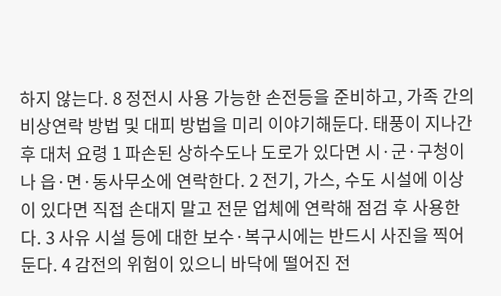하지 않는다. 8 정전시 사용 가능한 손전등을 준비하고, 가족 간의 비상연락 방법 및 대피 방법을 미리 이야기해둔다. 태풍이 지나간 후 대처 요령 1 파손된 상하수도나 도로가 있다면 시·군·구청이나 읍·면·동사무소에 연락한다. 2 전기, 가스, 수도 시설에 이상이 있다면 직접 손대지 말고 전문 업체에 연락해 점검 후 사용한다. 3 사유 시설 등에 대한 보수·복구시에는 반드시 사진을 찍어둔다. 4 감전의 위험이 있으니 바닥에 떨어진 전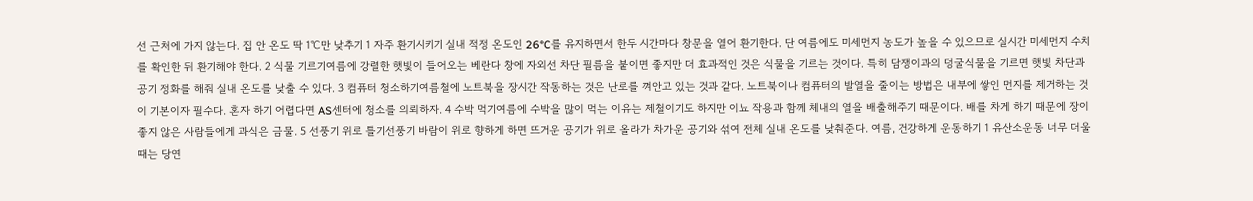선 근처에 가지 않는다. 집 안 온도 딱 1℃만 낮추기 1 자주 환기시키기 실내 적정 온도인 26°C를 유지하면서 한두 시간마다 창문을 열어 환기한다. 단 여름에도 미세먼지 농도가 높을 수 있으므로 실시간 미세먼지 수치를 확인한 뒤 환기해야 한다. 2 식물 기르기여름에 강렬한 햇빛이 들어오는 베란다 창에 자외선 차단 필름을 붙이면 좋지만 더 효과적인 것은 식물을 기르는 것이다. 특히 담쟁이과의 덩굴식물을 기르면 햇빛 차단과 공기 정화를 해줘 실내 온도를 낮출 수 있다. 3 컴퓨터 청소하기여름철에 노트북을 장시간 작동하는 것은 난로를 껴안고 있는 것과 같다. 노트북이나 컴퓨터의 발열을 줄이는 방법은 내부에 쌓인 먼지를 제거하는 것이 기본이자 필수다. 혼자 하기 어렵다면 AS센터에 청소를 의뢰하자. 4 수박 먹기여름에 수박을 많이 먹는 이유는 제철이기도 하지만 이뇨 작용과 함께 체내의 열을 배출해주기 때문이다. 배를 차게 하기 때문에 장이 좋지 않은 사람들에게 과식은 금물. 5 선풍기 위로 틀기선풍기 바람이 위로 향하게 하면 뜨거운 공기가 위로 올라가 차가운 공기와 섞여 전체 실내 온도를 낮춰준다. 여름, 건강하게 운동하기 1 유산소운동 너무 더울 때는 당연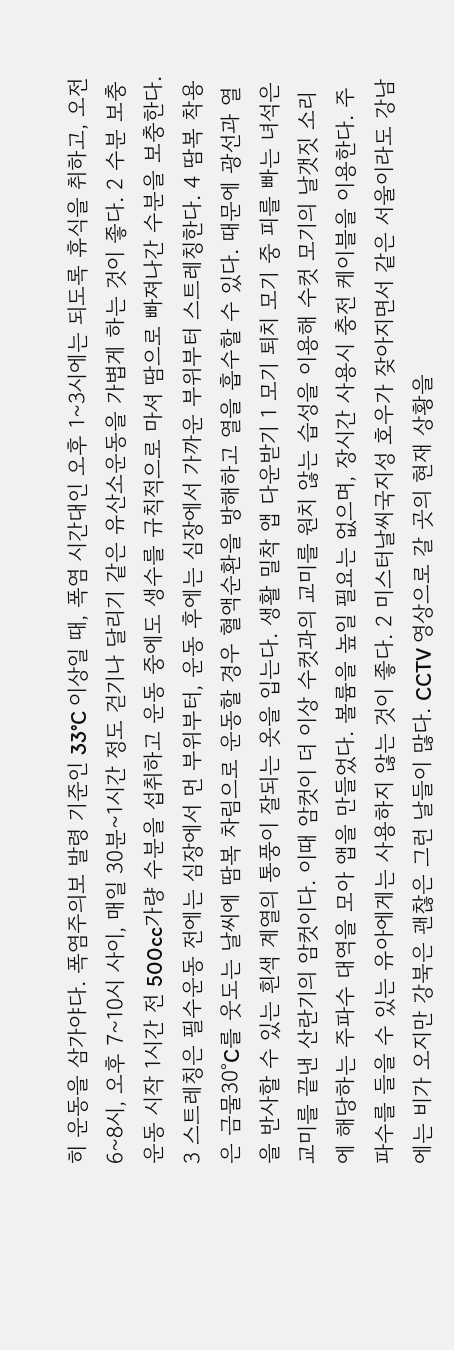히 운동을 삼가야다. 폭염주의보 발령 기준인 33°C 이상일 때, 폭염 시간대인 오후 1~3시에는 되도록 휴식을 취하고, 오전 6~8시, 오후 7~10시 사이, 매일 30분~1시간 정도 걷기나 달리기 같은 유산소운동을 가볍게 하는 것이 좋다. 2 수분 보충운동 시작 1시간 전 500cc가량 수분을 섭취하고 운동 중에도 생수를 규칙적으로 마셔 땀으로 빠져나간 수분을 보충한다. 3 스트레칭은 필수운동 전에는 심장에서 먼 부위부터, 운동 후에는 심장에서 가까운 부위부터 스트레칭한다. 4 땀복 착용은 금물30°C를 웃도는 날씨에 땀복 차림으로 운동할 경우 혈액순환을 방해하고 열을 흡수할 수 있다. 때문에 광선과 열을 반사할 수 있는 흰색 계열의 통풍이 잘되는 옷을 입는다. 생활 밀착 앱 다운받기 1 모기 퇴치 모기 중 피를 빠는 녀석은 교미를 끝낸 산란기의 암컷이다. 이때 암컷이 더 이상 수컷과의 교미를 원치 않는 습성을 이용해 수컷 모기의 날갯짓 소리에 해당하는 주파수 대역을 모아 앱을 만들었다. 볼륨을 높일 필요는 없으며, 장시간 사용시 충전 케이블을 이용한다. 주파수를 들을 수 있는 유아에게는 사용하지 않는 것이 좋다. 2 미스터날씨국지성 호우가 잦아지면서 같은 서울이라도 강남에는 비가 오지만 강북은 괜찮은 그런 날들이 많다. CCTV 영상으로 갈 곳의 현재 상황을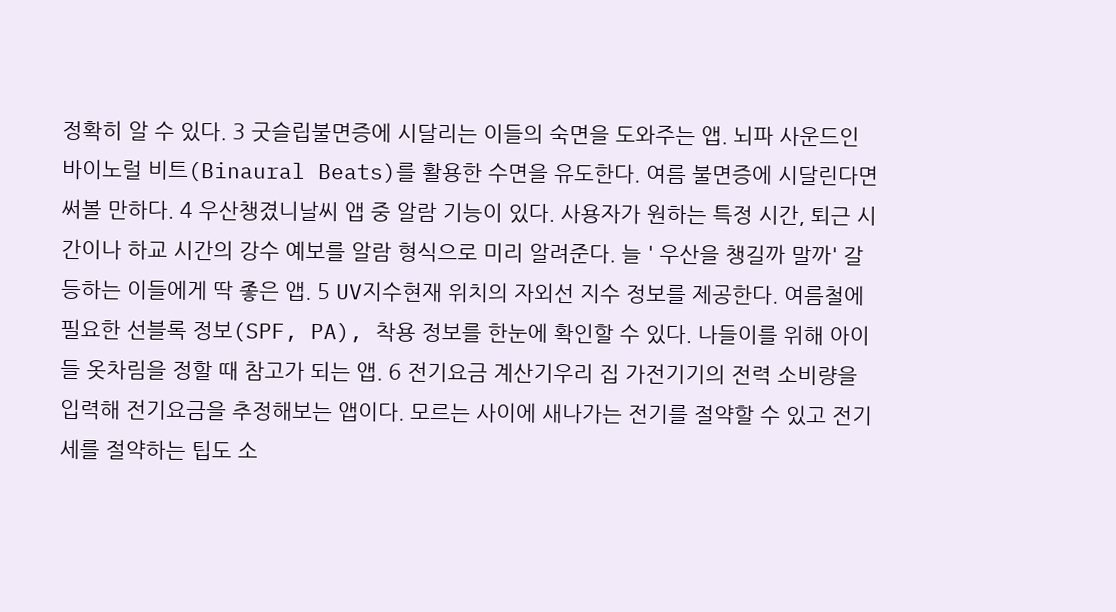정확히 알 수 있다. 3 굿슬립불면증에 시달리는 이들의 숙면을 도와주는 앱. 뇌파 사운드인 바이노럴 비트(Binaural Beats)를 활용한 수면을 유도한다. 여름 불면증에 시달린다면 써볼 만하다. 4 우산챙겼니날씨 앱 중 알람 기능이 있다. 사용자가 원하는 특정 시간, 퇴근 시간이나 하교 시간의 강수 예보를 알람 형식으로 미리 알려준다. 늘 ' 우산을 챙길까 말까' 갈등하는 이들에게 딱 좋은 앱. 5 UV지수현재 위치의 자외선 지수 정보를 제공한다. 여름철에 필요한 선블록 정보(SPF, PA), 착용 정보를 한눈에 확인할 수 있다. 나들이를 위해 아이들 옷차림을 정할 때 참고가 되는 앱. 6 전기요금 계산기우리 집 가전기기의 전력 소비량을 입력해 전기요금을 추정해보는 앱이다. 모르는 사이에 새나가는 전기를 절약할 수 있고 전기세를 절약하는 팁도 소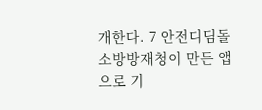개한다. 7 안전디딤돌소방방재청이 만든 앱으로 기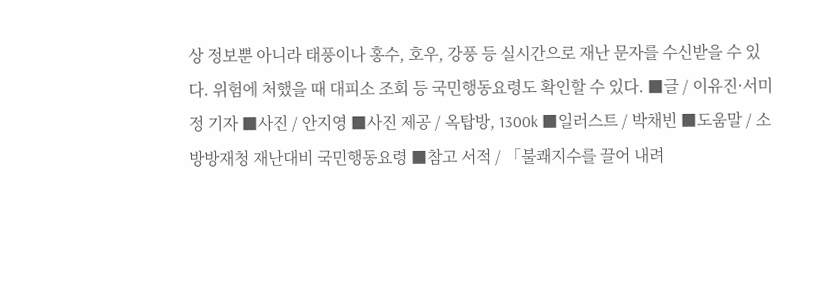상 정보뿐 아니라 태풍이나 홍수, 호우, 강풍 등 실시간으로 재난 문자를 수신받을 수 있다. 위험에 처했을 때 대피소 조회 등 국민행동요령도 확인할 수 있다. ■글 / 이유진·서미정 기자 ■사진 / 안지영 ■사진 제공 / 옥탑방, 1300k ■일러스트 / 박채빈 ■도움말 / 소방방재청 재난대비 국민행동요령 ■참고 서적 / 「불쾌지수를 끌어 내려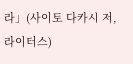라」(사이토 다카시 저, 라이터스)